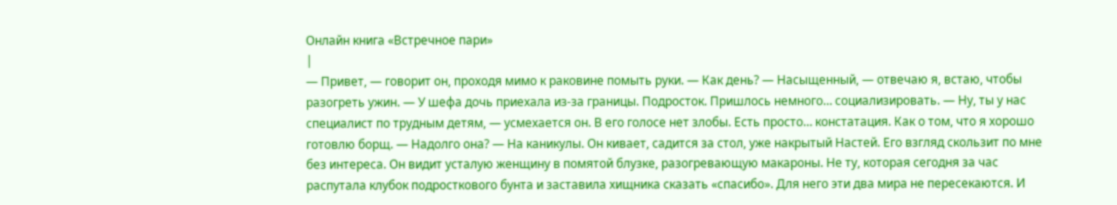Онлайн книга «Встречное пари»
|
— Привет, — говорит он, проходя мимо к раковине помыть руки. — Как день? — Насыщенный, — отвечаю я, встаю, чтобы разогреть ужин. — У шефа дочь приехала из-за границы. Подросток. Пришлось немного… социализировать. — Ну, ты у нас специалист по трудным детям, — усмехается он. В его голосе нет злобы. Есть просто… констатация. Как о том, что я хорошо готовлю борщ. — Надолго она? — На каникулы. Он кивает, садится за стол, уже накрытый Настей. Его взгляд скользит по мне без интереса. Он видит усталую женщину в помятой блузке, разогревающую макароны. Не ту, которая сегодня за час распутала клубок подросткового бунта и заставила хищника сказать «спасибо». Для него эти два мира не пересекаются. И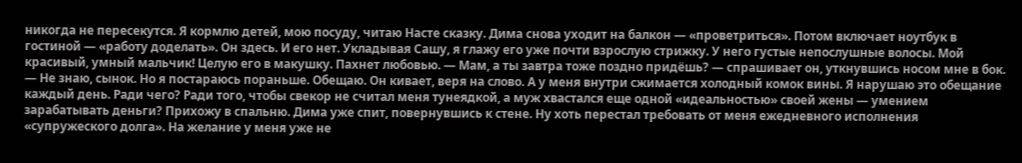никогда не пересекутся. Я кормлю детей, мою посуду, читаю Насте сказку. Дима снова уходит на балкон — «проветриться». Потом включает ноутбук в гостиной — «работу доделать». Он здесь. И его нет. Укладывая Сашу, я глажу его уже почти взрослую стрижку. У него густые непослушные волосы. Мой красивый, умный мальчик! Целую его в макушку. Пахнет любовью. — Мам, а ты завтра тоже поздно придёшь? — спрашивает он, уткнувшись носом мне в бок. — Не знаю, сынок. Но я постараюсь пораньше. Обещаю. Он кивает, веря на слово. А у меня внутри сжимается холодный комок вины. Я нарушаю это обещание каждый день. Ради чего? Ради того, чтобы свекор не считал меня тунеядкой, а муж хвастался еще одной «идеальностью» своей жены — умением зарабатывать деньги? Прихожу в спальню. Дима уже спит, повернувшись к стене. Ну хоть перестал требовать от меня ежедневного исполнения «супружеского долга». На желание у меня уже не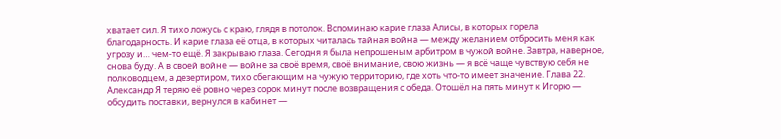хватает сил. Я тихо ложусь с краю, глядя в потолок. Вспоминаю карие глаза Алисы, в которых горела благодарность. И карие глаза её отца, в которых читалась тайная война — между желанием отбросить меня как угрозу и… чем-то ещё. Я закрываю глаза. Сегодня я была непрошеным арбитром в чужой войне. Завтра, наверное, снова буду. А в своей войне — войне за своё время, своё внимание, свою жизнь — я всё чаще чувствую себя не полководцем, а дезертиром, тихо сбегающим на чужую территорию, где хоть что-то имеет значение. Глава 22. Александр Я теряю её ровно через сорок минут после возвращения с обеда. Отошёл на пять минут к Игорю — обсудить поставки, вернулся в кабинет —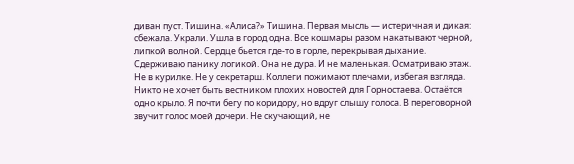диван пуст. Тишина. «Алиса?» Тишина. Первая мысль — истеричная и дикая: сбежала. Украли. Ушла в город одна. Все кошмары разом накатывают черной, липкой волной. Сердце бьется где-то в горле, перекрывая дыхание. Сдерживаю панику логикой. Она не дура. И не маленькая. Осматриваю этаж. Не в курилке. Не у секретарш. Коллеги пожимают плечами, избегая взгляда. Никто не хочет быть вестником плохих новостей для Горностаева. Остаётся одно крыло. Я почти бегу по коридору, но вдруг слышу голоса. В переговорной звучит голос моей дочери. Не скучающий, не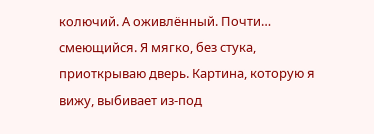колючий. А оживлённый. Почти… смеющийся. Я мягко, без стука, приоткрываю дверь. Картина, которую я вижу, выбивает из-под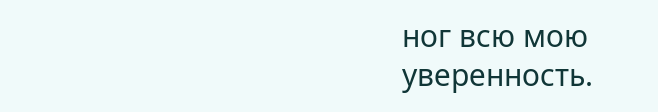ног всю мою уверенность.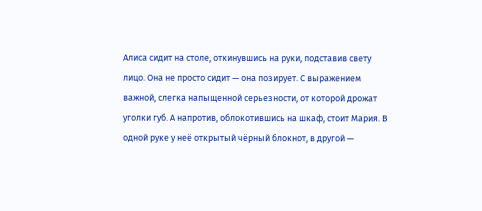Алиса сидит на столе, откинувшись на руки, подставив свету лицо. Она не просто сидит — она позирует. С выражением важной, слегка напыщенной серьезности, от которой дрожат уголки губ. А напротив, облокотившись на шкаф, стоит Мария. В одной руке у неё открытый чёрный блокнот, в другой —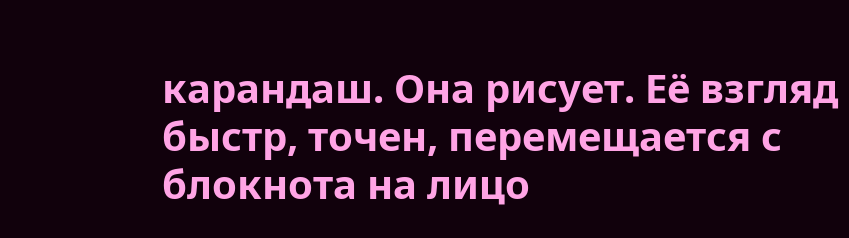карандаш. Она рисует. Её взгляд быстр, точен, перемещается с блокнота на лицо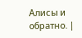Алисы и обратно. |